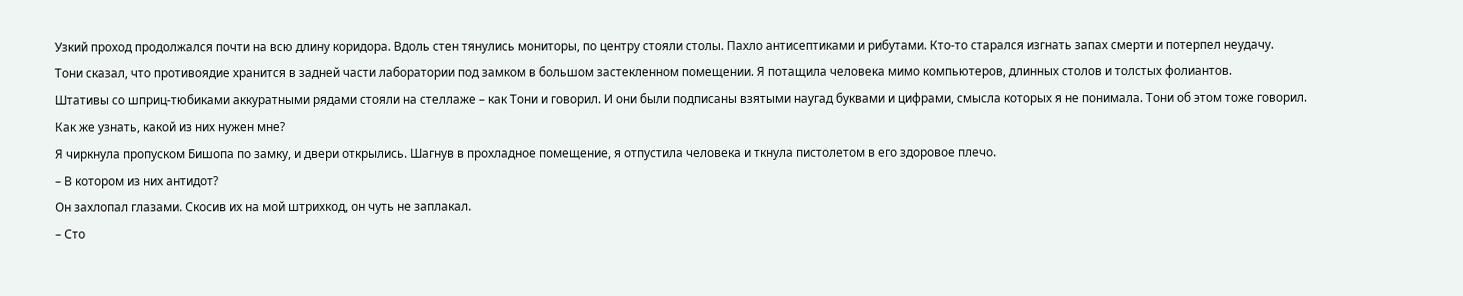Узкий проход продолжался почти на всю длину коридора. Вдоль стен тянулись мониторы, по центру стояли столы. Пахло антисептиками и рибутами. Кто-то старался изгнать запах смерти и потерпел неудачу.
Тони сказал, что противоядие хранится в задней части лаборатории под замком в большом застекленном помещении. Я потащила человека мимо компьютеров, длинных столов и толстых фолиантов.
Штативы со шприц-тюбиками аккуратными рядами стояли на стеллаже – как Тони и говорил. И они были подписаны взятыми наугад буквами и цифрами, смысла которых я не понимала. Тони об этом тоже говорил. Как же узнать, какой из них нужен мне?
Я чиркнула пропуском Бишопа по замку, и двери открылись. Шагнув в прохладное помещение, я отпустила человека и ткнула пистолетом в его здоровое плечо.
– В котором из них антидот?
Он захлопал глазами. Скосив их на мой штрихкод, он чуть не заплакал.
– Сто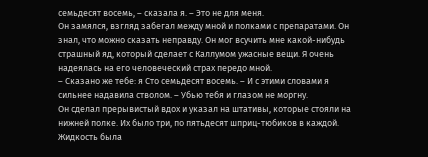семьдесят восемь, – сказала я. – Это не для меня.
Он замялся, взгляд забегал между мной и полками с препаратами. Он знал, что можно сказать неправду. Он мог всучить мне какой-нибудь страшный яд, который сделает с Каллумом ужасные вещи. Я очень надеялась на его человеческий страх передо мной.
– Сказано же тебе: я Сто семьдесят восемь. – И с этими словами я сильнее надавила стволом. – Убью тебя и глазом не моргну.
Он сделал прерывистый вдох и указал на штативы, которые стояли на нижней полке. Их было три, по пятьдесят шприц-тюбиков в каждой. Жидкость была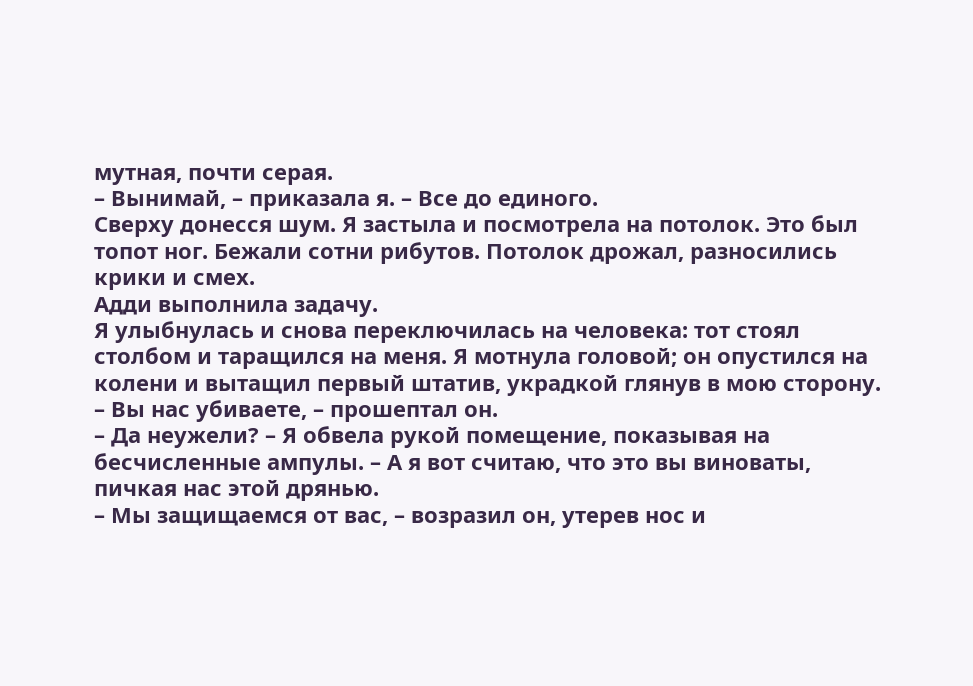мутная, почти серая.
– Вынимай, – приказала я. – Все до единого.
Сверху донесся шум. Я застыла и посмотрела на потолок. Это был топот ног. Бежали сотни рибутов. Потолок дрожал, разносились крики и смех.
Адди выполнила задачу.
Я улыбнулась и снова переключилась на человека: тот стоял столбом и таращился на меня. Я мотнула головой; он опустился на колени и вытащил первый штатив, украдкой глянув в мою сторону.
– Вы нас убиваете, – прошептал он.
– Да неужели? – Я обвела рукой помещение, показывая на бесчисленные ампулы. – А я вот считаю, что это вы виноваты, пичкая нас этой дрянью.
– Мы защищаемся от вас, – возразил он, утерев нос и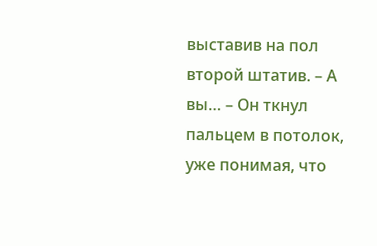выставив на пол второй штатив. – А вы… – Он ткнул пальцем в потолок, уже понимая, что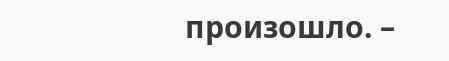произошло. –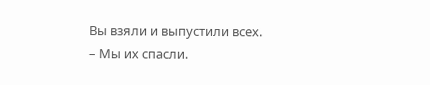Вы взяли и выпустили всех.
– Мы их спасли.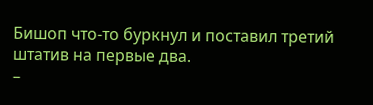Бишоп что-то буркнул и поставил третий штатив на первые два.
–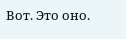Вот. Это оно.